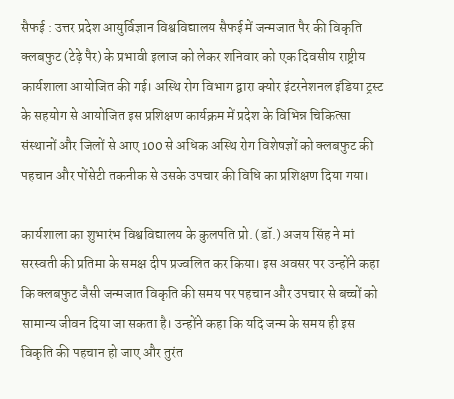सैफई : उत्तर प्रदेश आयुर्विज्ञान विश्वविद्यालय सैफई में जन्मजात पैर की विकृति क्लबफुट (टेढ़े पैर) के प्रभावी इलाज को लेकर शनिवार को एक दिवसीय राष्ट्रीय कार्यशाला आयोजित की गई। अस्थि रोग विभाग द्वारा क्योर इंटरनेशनल इंडिया ट्रस्ट के सहयोग से आयोजित इस प्रशिक्षण कार्यक्रम में प्रदेश के विभिन्न चिकित्सा संस्थानों और जिलों से आए 100 से अधिक अस्थि रोग विशेषज्ञों को क्लबफुट की पहचान और पोंसेटी तकनीक से उसके उपचार की विधि का प्रशिक्षण दिया गया।

कार्यशाला का शुभारंभ विश्वविद्यालय के कुलपति प्रो. (डॉ.) अजय सिंह ने मां सरस्वती की प्रतिमा के समक्ष दीप प्रज्वलित कर किया। इस अवसर पर उन्होंने कहा कि क्लबफुट जैसी जन्मजात विकृति की समय पर पहचान और उपचार से बच्चों को सामान्य जीवन दिया जा सकता है। उन्होंने कहा कि यदि जन्म के समय ही इस विकृति की पहचान हो जाए और तुरंत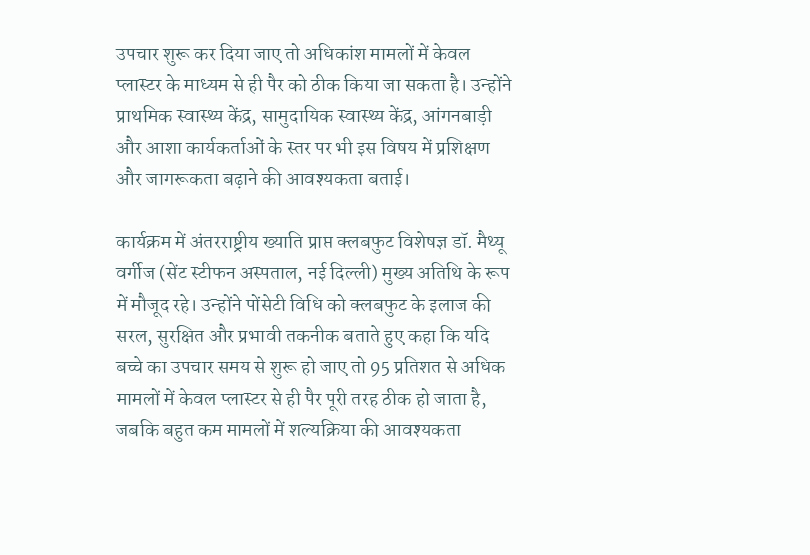उपचार शुरू कर दिया जाए तो अधिकांश मामलों में केवल प्लास्टर के माध्यम से ही पैर को ठीक किया जा सकता है। उन्होंने प्राथमिक स्वास्थ्य केंद्र, सामुदायिक स्वास्थ्य केंद्र, आंगनबाड़ी और आशा कार्यकर्ताओं के स्तर पर भी इस विषय में प्रशिक्षण और जागरूकता बढ़ाने की आवश्यकता बताई।

कार्यक्रम में अंतरराष्ट्रीय ख्याति प्राप्त क्लबफुट विशेषज्ञ डॉ. मैथ्यू वर्गीज (सेंट स्टीफन अस्पताल, नई दिल्ली) मुख्य अतिथि के रूप में मौजूद रहे। उन्होंने पोंसेटी विधि को क्लबफुट के इलाज की सरल, सुरक्षित और प्रभावी तकनीक बताते हुए कहा कि यदि बच्चे का उपचार समय से शुरू हो जाए तो 95 प्रतिशत से अधिक मामलों में केवल प्लास्टर से ही पैर पूरी तरह ठीक हो जाता है, जबकि बहुत कम मामलों में शल्यक्रिया की आवश्यकता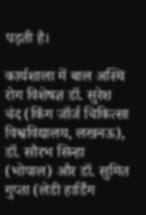पड़ती है।

कार्यशाला में बाल अस्थि रोग विशेषज्ञ डॉ. सुरेश चंद (किंग जॉर्ज चिकित्सा विश्वविद्यालय, लखनऊ), डॉ. सौरभ सिन्हा (भोपाल) और डॉ. सुमित गुप्ता (लेडी हार्डिंग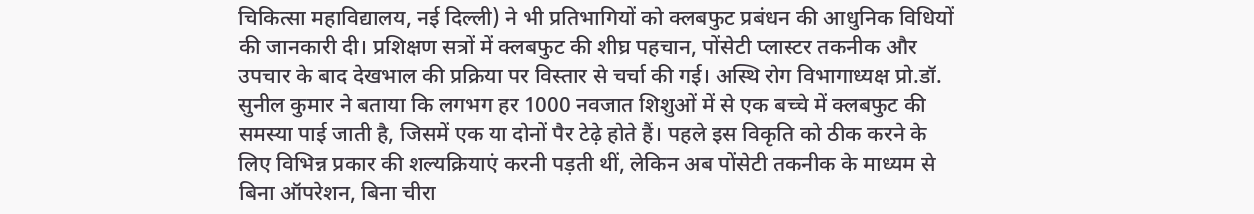चिकित्सा महाविद्यालय, नई दिल्ली) ने भी प्रतिभागियों को क्लबफुट प्रबंधन की आधुनिक विधियों की जानकारी दी। प्रशिक्षण सत्रों में क्लबफुट की शीघ्र पहचान, पोंसेटी प्लास्टर तकनीक और उपचार के बाद देखभाल की प्रक्रिया पर विस्तार से चर्चा की गई। अस्थि रोग विभागाध्यक्ष प्रो.डॉ. सुनील कुमार ने बताया कि लगभग हर 1000 नवजात शिशुओं में से एक बच्चे में क्लबफुट की समस्या पाई जाती है, जिसमें एक या दोनों पैर टेढ़े होते हैं। पहले इस विकृति को ठीक करने के लिए विभिन्न प्रकार की शल्यक्रियाएं करनी पड़ती थीं, लेकिन अब पोंसेटी तकनीक के माध्यम से बिना ऑपरेशन, बिना चीरा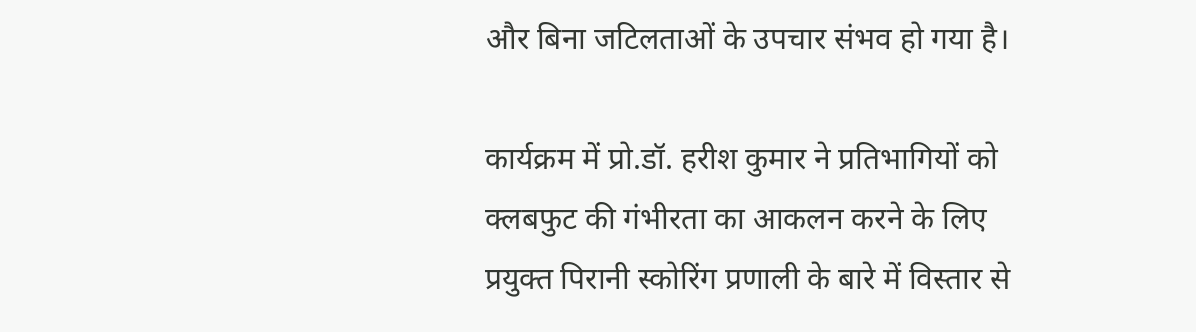और बिना जटिलताओं के उपचार संभव हो गया है।

कार्यक्रम में प्रो.डॉ. हरीश कुमार ने प्रतिभागियों को क्लबफुट की गंभीरता का आकलन करने के लिए प्रयुक्त पिरानी स्कोरिंग प्रणाली के बारे में विस्तार से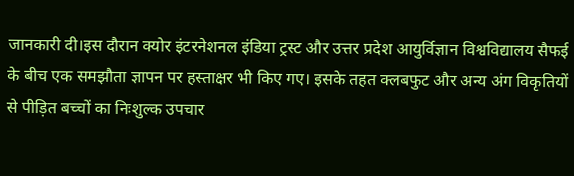जानकारी दी।इस दौरान क्योर इंटरनेशनल इंडिया ट्रस्ट और उत्तर प्रदेश आयुर्विज्ञान विश्वविद्यालय सैफई के बीच एक समझौता ज्ञापन पर हस्ताक्षर भी किए गए। इसके तहत क्लबफुट और अन्य अंग विकृतियों से पीड़ित बच्चों का निःशुल्क उपचार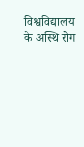विश्वविद्यालय के अस्थि रोग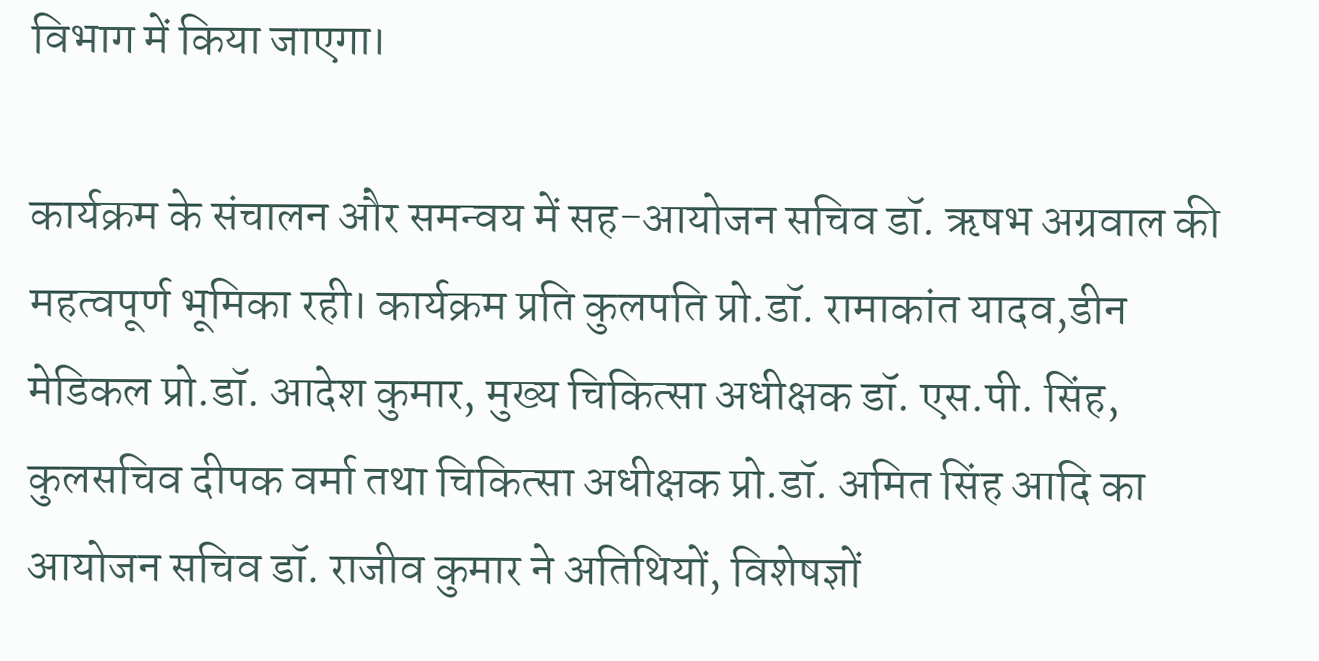विभाग में किया जाएगा।

कार्यक्रम के संचालन और समन्वय में सह-आयोजन सचिव डॉ. ऋषभ अग्रवाल की महत्वपूर्ण भूमिका रही। कार्यक्रम प्रति कुलपति प्रो.डॉ. रामाकांत यादव,डीन मेडिकल प्रो.डॉ. आदेश कुमार, मुख्य चिकित्सा अधीक्षक डॉ. एस.पी. सिंह, कुलसचिव दीपक वर्मा तथा चिकित्सा अधीक्षक प्रो.डॉ. अमित सिंह आदि का आयोजन सचिव डॉ. राजीव कुमार ने अतिथियों, विशेषज्ञों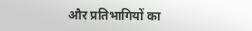और प्रतिभागियों का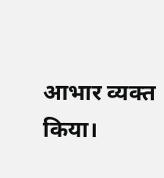आभार व्यक्त किया।